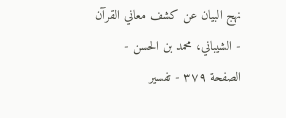نهج البيان عن كشف معاني القرآن - الشيباني، محمد بن الحسن - الصفحة ٣٧٩ - تفسير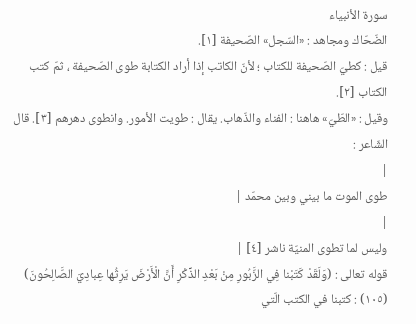سورة الأنبياء
الضّحّاك ومجاهد : «السّجل» الصّحيفة [١].
قيل : كطيّ الصّحيفة للكتاب ؛ لأنّ الكاتب إذا أراد الكتابة طوى الصّحيفة ، ثمّ كتب الكتاب [٢].
وقيل : «الطّيّ» هاهنا : الفناء والذّهاب. يقال : طويت الأمور. وانطوى دهرهم [٣]. قال الشّاعر :
|
طوى الموت ما بيني وبين محمّد |
|
وليس لما تطوى المنيّة ناشر [٤] |
قوله تعالى : (وَلَقَدْ كَتَبْنا فِي الزَّبُورِ مِنْ بَعْدِ الذِّكْرِ أَنَّ الْأَرْضَ يَرِثُها عِبادِيَ الصَّالِحُونَ) (١٠٥) : كتبنا في الكتب الّتي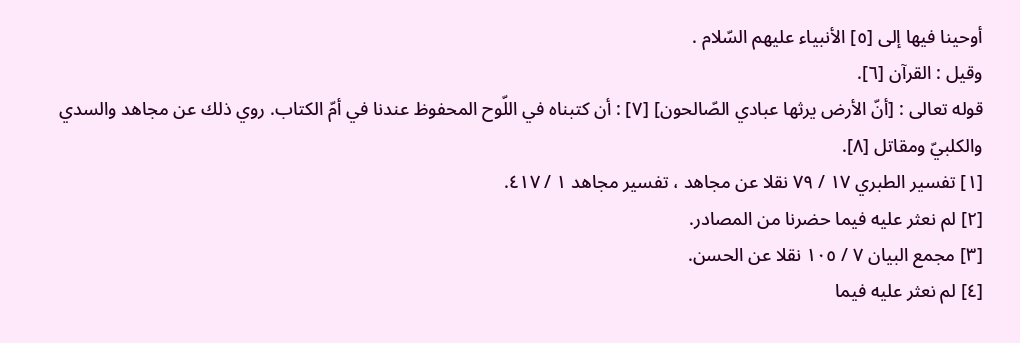أوحينا فيها إلى [٥] الأنبياء عليهم السّلام .
وقيل : القرآن [٦].
قوله تعالى : [أنّ الأرض يرثها عبادي الصّالحون] [٧] : أن كتبناه في اللّوح المحفوظ عندنا في أمّ الكتاب. روي ذلك عن مجاهد والسدي والكلبيّ ومقاتل [٨].
[١] تفسير الطبري ١٧ / ٧٩ نقلا عن مجاهد ، تفسير مجاهد ١ / ٤١٧.
[٢] لم نعثر عليه فيما حضرنا من المصادر.
[٣] مجمع البيان ٧ / ١٠٥ نقلا عن الحسن.
[٤] لم نعثر عليه فيما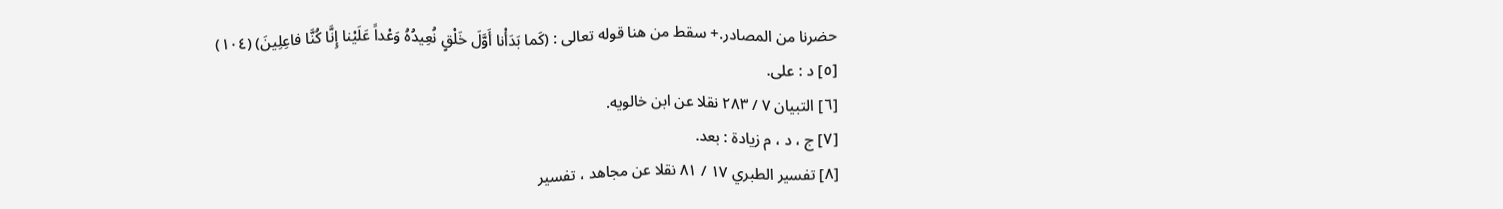حضرنا من المصادر.+ سقط من هنا قوله تعالى : (كَما بَدَأْنا أَوَّلَ خَلْقٍ نُعِيدُهُ وَعْداً عَلَيْنا إِنَّا كُنَّا فاعِلِينَ) (١٠٤)
[٥] د : على.
[٦] التبيان ٧ / ٢٨٣ نقلا عن ابن خالويه.
[٧] ج ، د ، م زيادة : بعد.
[٨] تفسير الطبري ١٧ / ٨١ نقلا عن مجاهد ، تفسير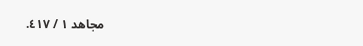مجاهد ١ / ٤١٧.